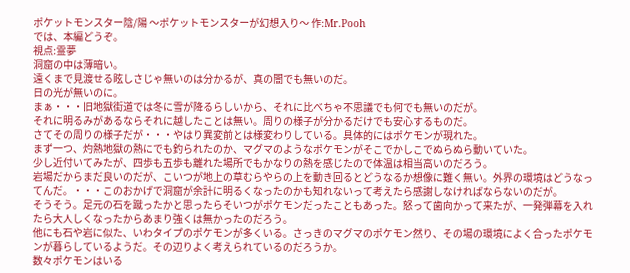ポケットモンスター陰/陽 〜ポケットモンスターが幻想入り〜 作:Mr.Pooh
では、本編どうぞ。
視点:霊夢
洞窟の中は薄暗い。
遠くまで見渡せる眩しさじゃ無いのは分かるが、真の闇でも無いのだ。
日の光が無いのに。
まぁ・・・旧地獄街道では冬に雪が降るらしいから、それに比べちゃ不思議でも何でも無いのだが。
それに明るみがあるならそれに越したことは無い。周りの様子が分かるだけでも安心するものだ。
さてその周りの様子だが・・・やはり異変前とは様変わりしている。具体的にはポケモンが現れた。
まず一つ、灼熱地獄の熱にでも釣られたのか、マグマのようなポケモンがそこでかしこでぬらぬら動いていた。
少し近付いてみたが、四歩も五歩も離れた場所でもかなりの熱を感じたので体温は相当高いのだろう。
岩場だからまだ良いのだが、こいつが地上の草むらやらの上を動き回るとどうなるか想像に難く無い。外界の環境はどうなってんだ。・・・このおかげで洞窟が余計に明るくなったのかも知れないって考えたら感謝しなければならないのだが。
そうそう。足元の石を蹴ったかと思ったらそいつがポケモンだったこともあった。怒って歯向かって来たが、一発弾幕を入れたら大人しくなったからあまり強くは無かったのだろう。
他にも石や岩に似た、いわタイプのポケモンが多くいる。さっきのマグマのポケモン然り、その場の環境によく合ったポケモンが暮らしているようだ。その辺りよく考えられているのだろうか。
数々ポケモンはいる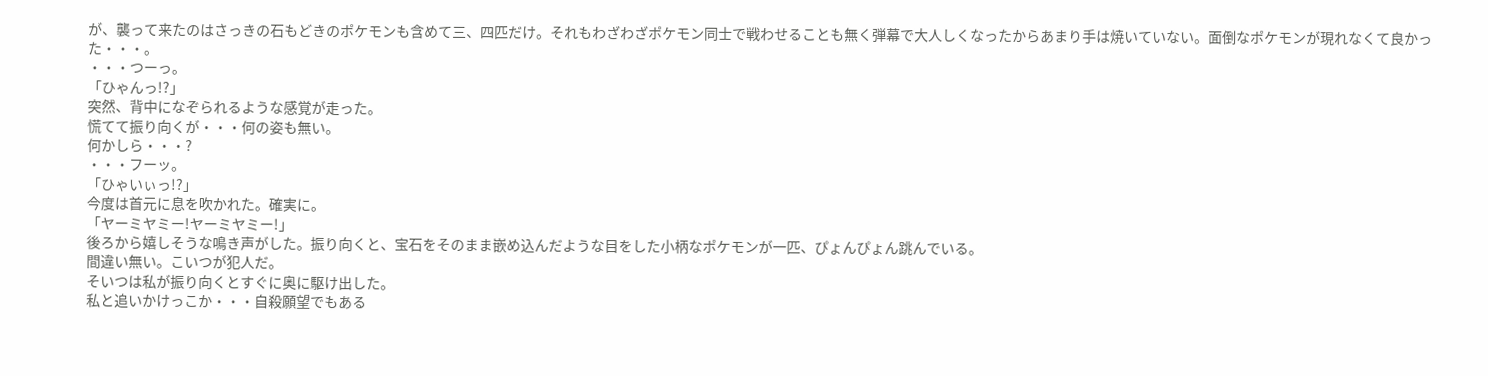が、襲って来たのはさっきの石もどきのポケモンも含めて三、四匹だけ。それもわざわざポケモン同士で戦わせることも無く弾幕で大人しくなったからあまり手は焼いていない。面倒なポケモンが現れなくて良かった・・・。
・・・つーっ。
「ひゃんっ!?」
突然、背中になぞられるような感覚が走った。
慌てて振り向くが・・・何の姿も無い。
何かしら・・・?
・・・フーッ。
「ひゃいぃっ!?」
今度は首元に息を吹かれた。確実に。
「ヤーミヤミー!ヤーミヤミー!」
後ろから嬉しそうな鳴き声がした。振り向くと、宝石をそのまま嵌め込んだような目をした小柄なポケモンが一匹、ぴょんぴょん跳んでいる。
間違い無い。こいつが犯人だ。
そいつは私が振り向くとすぐに奥に駆け出した。
私と追いかけっこか・・・自殺願望でもある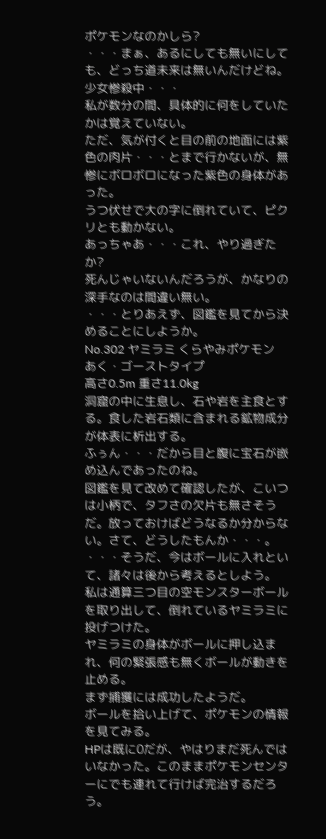ポケモンなのかしら?
・・・まぁ、あるにしても無いにしても、どっち道未来は無いんだけどね。
少女惨殺中・・・
私が数分の間、具体的に何をしていたかは覚えていない。
ただ、気が付くと目の前の地面には紫色の肉片・・・とまで行かないが、無惨にボロボロになった紫色の身体があった。
うつ伏せで大の字に倒れていて、ピクリとも動かない。
あっちゃあ・・・これ、やり過ぎたか?
死んじゃいないんだろうが、かなりの深手なのは間違い無い。
・・・とりあえず、図鑑を見てから決めることにしようか。
No.302 ヤミラミ くらやみポケモン
あく・ゴーストタイプ
高さ0.5m 重さ11.0kg
洞窟の中に生息し、石や岩を主食とする。食した岩石類に含まれる鉱物成分が体表に析出する。
ふぅん・・・だから目と腹に宝石が嵌め込んであったのね。
図鑑を見て改めて確認したが、こいつは小柄で、タフさの欠片も無さそうだ。放っておけばどうなるか分からない。さて、どうしたもんか・・・。
・・・そうだ、今はボールに入れといて、諸々は後から考えるとしよう。
私は通算三つ目の空モンスターボールを取り出して、倒れているヤミラミに投げつけた。
ヤミラミの身体がボールに押し込まれ、何の緊張感も無くボールが動きを止める。
まず捕獲には成功したようだ。
ボールを拾い上げて、ポケモンの情報を見てみる。
HPは既に0だが、やはりまだ死んではいなかった。このままポケモンセンターにでも連れて行けば完治するだろう。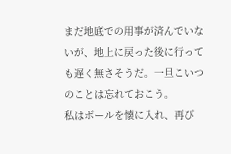まだ地底での用事が済んでいないが、地上に戻った後に行っても遅く無さそうだ。一旦こいつのことは忘れておこう。
私はボールを懐に入れ、再び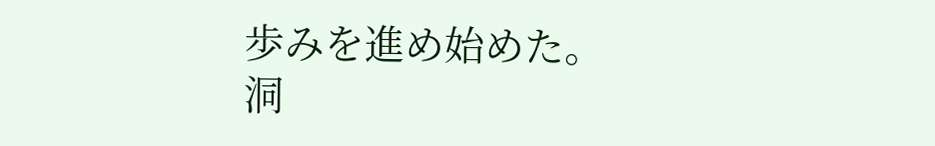歩みを進め始めた。
洞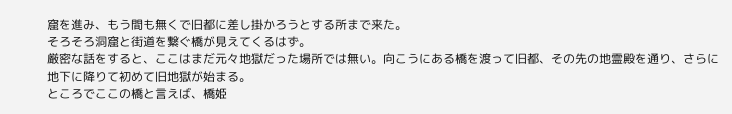窟を進み、もう間も無くで旧都に差し掛かろうとする所まで来た。
そろそろ洞窟と街道を繋ぐ橋が見えてくるはず。
厳密な話をすると、ここはまだ元々地獄だった場所では無い。向こうにある橋を渡って旧都、その先の地霊殿を通り、さらに地下に降りて初めて旧地獄が始まる。
ところでここの橋と言えば、橋姫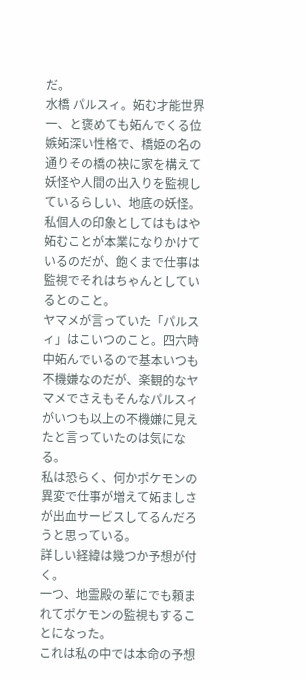だ。
水橋 パルスィ。妬む才能世界一、と褒めても妬んでくる位嫉妬深い性格で、橋姫の名の通りその橋の袂に家を構えて妖怪や人間の出入りを監視しているらしい、地底の妖怪。
私個人の印象としてはもはや妬むことが本業になりかけているのだが、飽くまで仕事は監視でそれはちゃんとしているとのこと。
ヤマメが言っていた「パルスィ」はこいつのこと。四六時中妬んでいるので基本いつも不機嫌なのだが、楽観的なヤマメでさえもそんなパルスィがいつも以上の不機嫌に見えたと言っていたのは気になる。
私は恐らく、何かポケモンの異変で仕事が増えて妬ましさが出血サービスしてるんだろうと思っている。
詳しい経緯は幾つか予想が付く。
一つ、地霊殿の輩にでも頼まれてポケモンの監視もすることになった。
これは私の中では本命の予想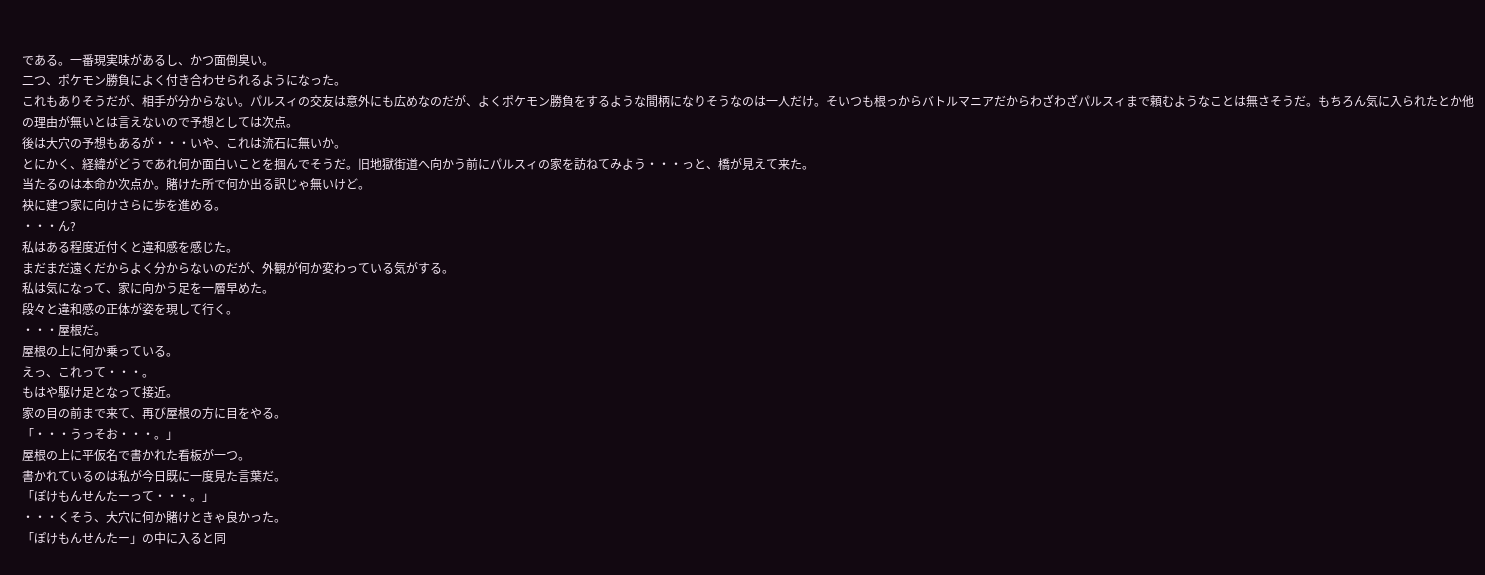である。一番現実味があるし、かつ面倒臭い。
二つ、ポケモン勝負によく付き合わせられるようになった。
これもありそうだが、相手が分からない。パルスィの交友は意外にも広めなのだが、よくポケモン勝負をするような間柄になりそうなのは一人だけ。そいつも根っからバトルマニアだからわざわざパルスィまで頼むようなことは無さそうだ。もちろん気に入られたとか他の理由が無いとは言えないので予想としては次点。
後は大穴の予想もあるが・・・いや、これは流石に無いか。
とにかく、経緯がどうであれ何か面白いことを掴んでそうだ。旧地獄街道へ向かう前にパルスィの家を訪ねてみよう・・・っと、橋が見えて来た。
当たるのは本命か次点か。賭けた所で何か出る訳じゃ無いけど。
袂に建つ家に向けさらに歩を進める。
・・・ん?
私はある程度近付くと違和感を感じた。
まだまだ遠くだからよく分からないのだが、外観が何か変わっている気がする。
私は気になって、家に向かう足を一層早めた。
段々と違和感の正体が姿を現して行く。
・・・屋根だ。
屋根の上に何か乗っている。
えっ、これって・・・。
もはや駆け足となって接近。
家の目の前まで来て、再び屋根の方に目をやる。
「・・・うっそお・・・。」
屋根の上に平仮名で書かれた看板が一つ。
書かれているのは私が今日既に一度見た言葉だ。
「ぽけもんせんたーって・・・。」
・・・くそう、大穴に何か賭けときゃ良かった。
「ぽけもんせんたー」の中に入ると同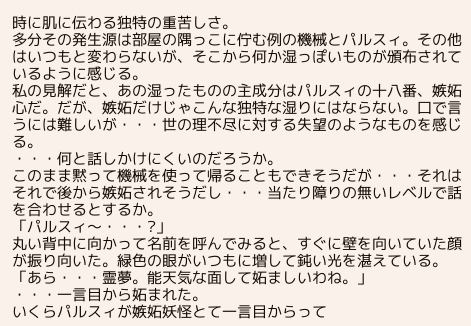時に肌に伝わる独特の重苦しさ。
多分その発生源は部屋の隅っこに佇む例の機械とパルスィ。その他はいつもと変わらないが、そこから何か湿っぽいものが頒布されているように感じる。
私の見解だと、あの湿ったものの主成分はパルスィの十八番、嫉妬心だ。だが、嫉妬だけじゃこんな独特な湿りにはならない。口で言うには難しいが・・・世の理不尽に対する失望のようなものを感じる。
・・・何と話しかけにくいのだろうか。
このまま黙って機械を使って帰ることもできそうだが・・・それはそれで後から嫉妬されそうだし・・・当たり障りの無いレベルで話を合わせるとするか。
「パルスィ〜・・・?」
丸い背中に向かって名前を呼んでみると、すぐに壁を向いていた顔が振り向いた。緑色の眼がいつもに増して鈍い光を湛えている。
「あら・・・霊夢。能天気な面して妬ましいわね。」
・・・一言目から妬まれた。
いくらパルスィが嫉妬妖怪とて一言目からって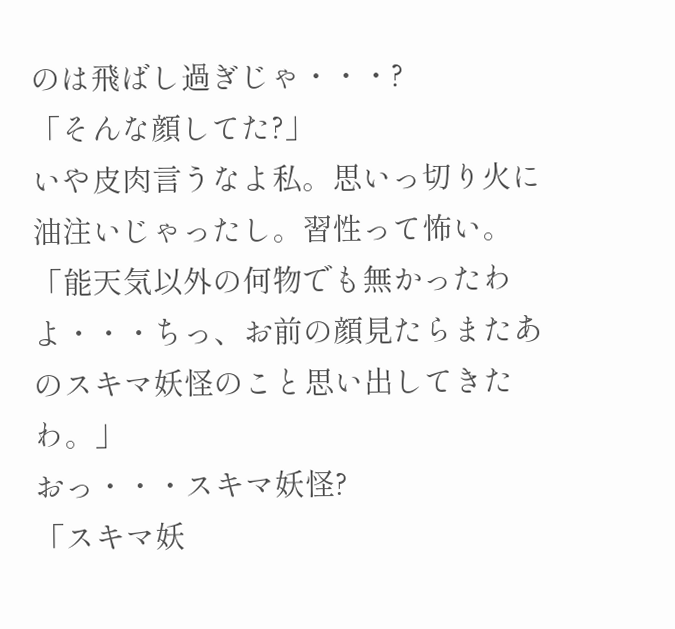のは飛ばし過ぎじゃ・・・?
「そんな顔してた?」
いや皮肉言うなよ私。思いっ切り火に油注いじゃったし。習性って怖い。
「能天気以外の何物でも無かったわよ・・・ちっ、お前の顔見たらまたあのスキマ妖怪のこと思い出してきたわ。」
おっ・・・スキマ妖怪?
「スキマ妖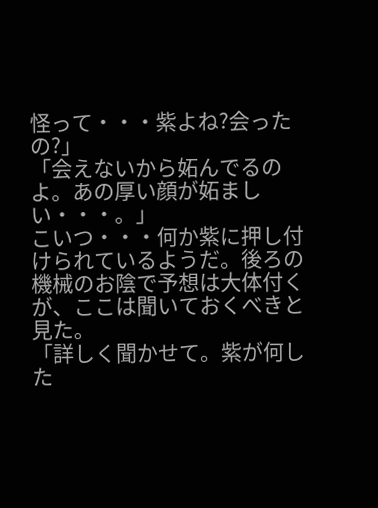怪って・・・紫よね?会ったの?」
「会えないから妬んでるのよ。あの厚い顔が妬ましい・・・。」
こいつ・・・何か紫に押し付けられているようだ。後ろの機械のお陰で予想は大体付くが、ここは聞いておくべきと見た。
「詳しく聞かせて。紫が何した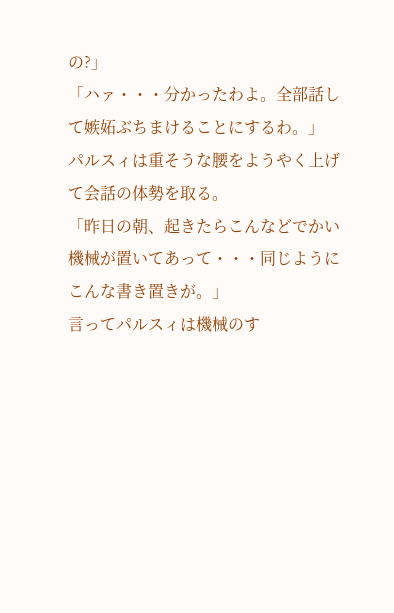の?」
「ハァ・・・分かったわよ。全部話して嫉妬ぶちまけることにするわ。」
パルスィは重そうな腰をようやく上げて会話の体勢を取る。
「昨日の朝、起きたらこんなどでかい機械が置いてあって・・・同じようにこんな書き置きが。」
言ってパルスィは機械のす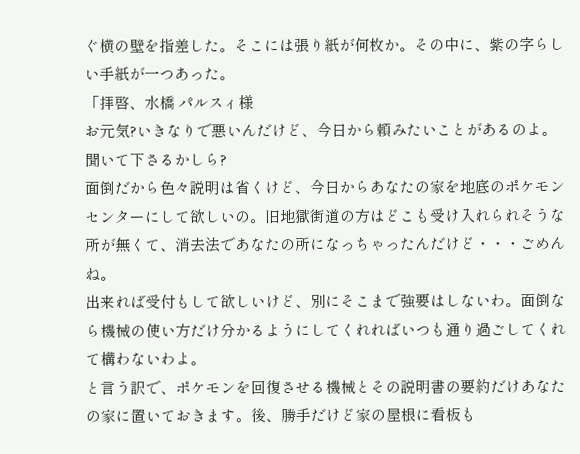ぐ横の壁を指差した。そこには張り紙が何枚か。その中に、紫の字らしい手紙が一つあった。
「拝啓、水橋 パルスィ様
お元気?いきなりで悪いんだけど、今日から頼みたいことがあるのよ。聞いて下さるかしら?
面倒だから色々説明は省くけど、今日からあなたの家を地底のポケモンセンターにして欲しいの。旧地獄街道の方はどこも受け入れられそうな所が無くて、消去法であなたの所になっちゃったんだけど・・・ごめんね。
出来れば受付もして欲しいけど、別にそこまで強要はしないわ。面倒なら機械の使い方だけ分かるようにしてくれればいつも通り過ごしてくれて構わないわよ。
と言う訳で、ポケモンを回復させる機械とその説明書の要約だけあなたの家に置いておきます。後、勝手だけど家の屋根に看板も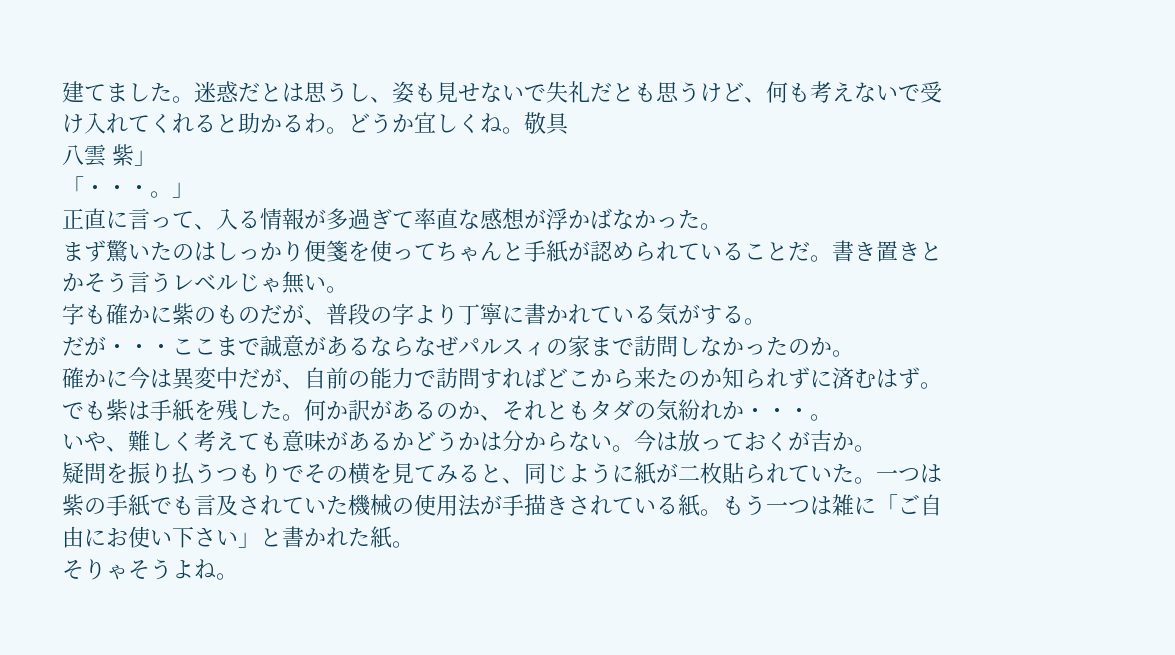建てました。迷惑だとは思うし、姿も見せないで失礼だとも思うけど、何も考えないで受け入れてくれると助かるわ。どうか宜しくね。敬具
八雲 紫」
「・・・。」
正直に言って、入る情報が多過ぎて率直な感想が浮かばなかった。
まず驚いたのはしっかり便箋を使ってちゃんと手紙が認められていることだ。書き置きとかそう言うレベルじゃ無い。
字も確かに紫のものだが、普段の字より丁寧に書かれている気がする。
だが・・・ここまで誠意があるならなぜパルスィの家まで訪問しなかったのか。
確かに今は異変中だが、自前の能力で訪問すればどこから来たのか知られずに済むはず。でも紫は手紙を残した。何か訳があるのか、それともタダの気紛れか・・・。
いや、難しく考えても意味があるかどうかは分からない。今は放っておくが吉か。
疑問を振り払うつもりでその横を見てみると、同じように紙が二枚貼られていた。一つは紫の手紙でも言及されていた機械の使用法が手描きされている紙。もう一つは雑に「ご自由にお使い下さい」と書かれた紙。
そりゃそうよね。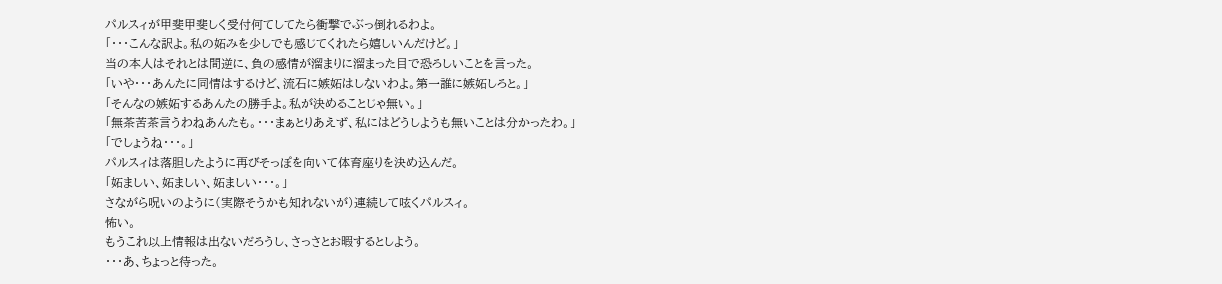パルスィが甲斐甲斐しく受付何てしてたら衝撃でぶっ倒れるわよ。
「・・・こんな訳よ。私の妬みを少しでも感じてくれたら嬉しいんだけど。」
当の本人はそれとは間逆に、負の感情が溜まりに溜まった目で恐ろしいことを言った。
「いや・・・あんたに同情はするけど、流石に嫉妬はしないわよ。第一誰に嫉妬しろと。」
「そんなの嫉妬するあんたの勝手よ。私が決めることじゃ無い。」
「無茶苦茶言うわねあんたも。・・・まぁとりあえず、私にはどうしようも無いことは分かったわ。」
「でしょうね・・・。」
パルスィは落胆したように再びそっぽを向いて体育座りを決め込んだ。
「妬ましい、妬ましい、妬ましい・・・。」
さながら呪いのように(実際そうかも知れないが)連続して呟くパルスィ。
怖い。
もうこれ以上情報は出ないだろうし、さっさとお暇するとしよう。
・・・あ、ちょっと待った。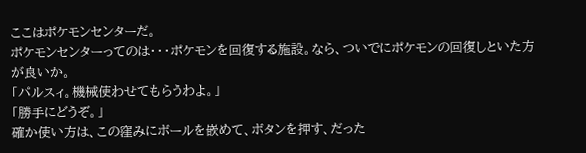ここはポケモンセンターだ。
ポケモンセンターってのは・・・ポケモンを回復する施設。なら、ついでにポケモンの回復しといた方が良いか。
「パルスィ。機械使わせてもらうわよ。」
「勝手にどうぞ。」
確か使い方は、この窪みにボールを嵌めて、ボタンを押す、だった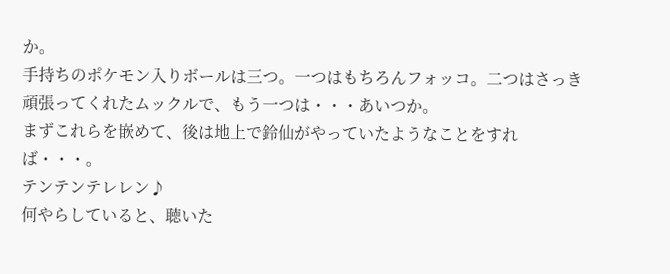か。
手持ちのポケモン入りボールは三つ。一つはもちろんフォッコ。二つはさっき頑張ってくれたムックルで、もう一つは・・・あいつか。
まずこれらを嵌めて、後は地上で鈴仙がやっていたようなことをすれば・・・。
テンテンテレレン♪
何やらしていると、聴いた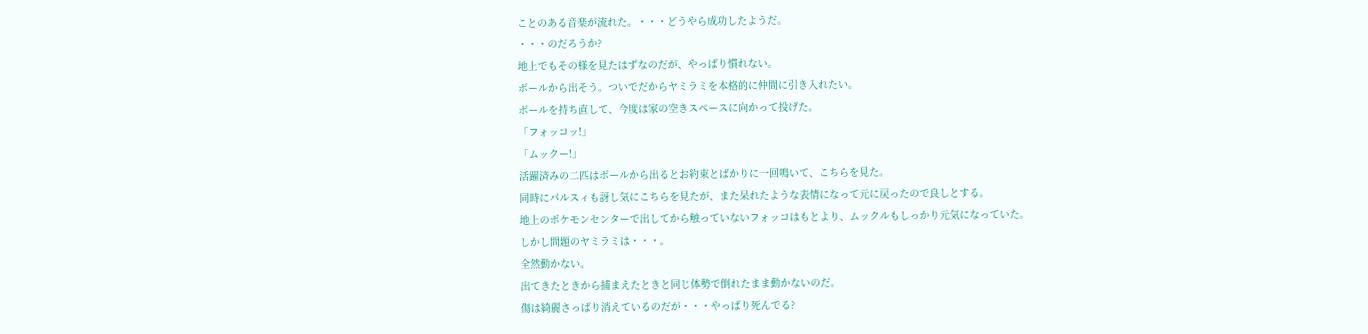ことのある音楽が流れた。・・・どうやら成功したようだ。
・・・のだろうか?
地上でもその様を見たはずなのだが、やっぱり慣れない。
ボールから出そう。ついでだからヤミラミを本格的に仲間に引き入れたい。
ボールを持ち直して、今度は家の空きスペースに向かって投げた。
「フォッコッ!」
「ムックー!」
活躍済みの二匹はボールから出るとお約束とばかりに一回鳴いて、こちらを見た。
同時にパルスィも訝し気にこちらを見たが、また呆れたような表情になって元に戻ったので良しとする。
地上のポケモンセンターで出してから触っていないフォッコはもとより、ムックルもしっかり元気になっていた。
しかし問題のヤミラミは・・・。
全然動かない。
出てきたときから捕まえたときと同じ体勢で倒れたまま動かないのだ。
傷は綺麗さっぱり消えているのだが・・・やっぱり死んでる?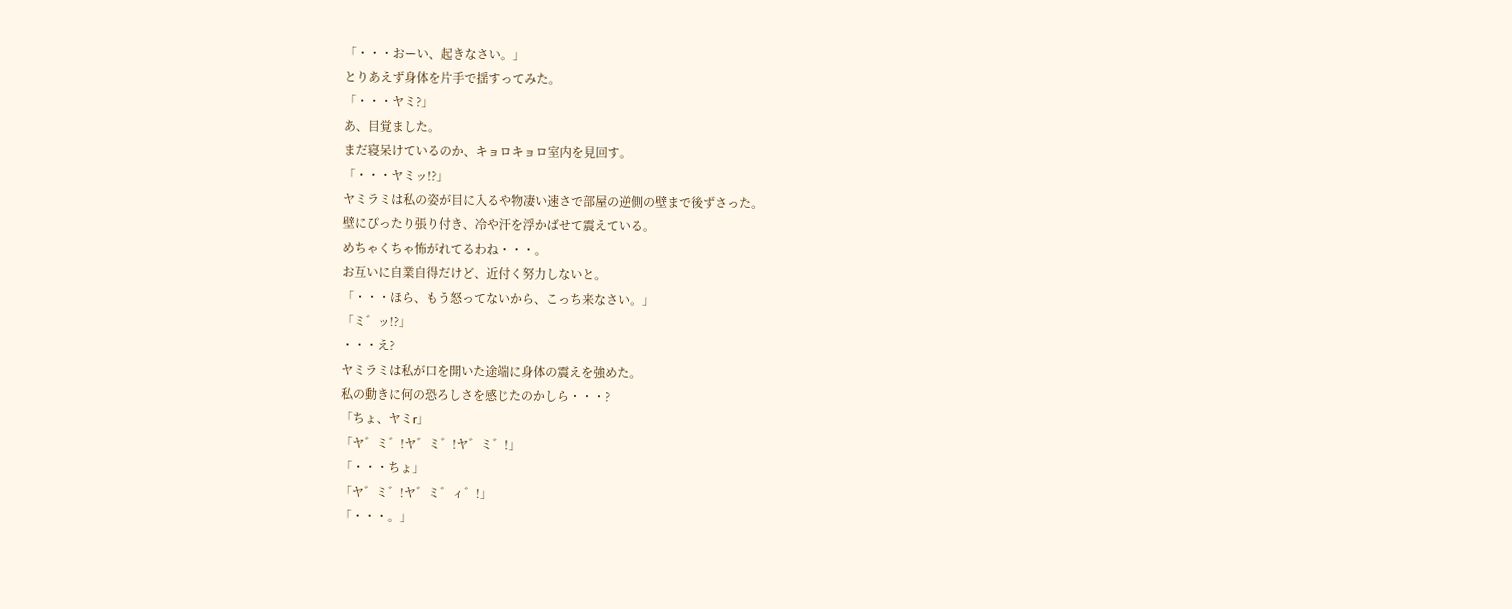「・・・おーい、起きなさい。」
とりあえず身体を片手で揺すってみた。
「・・・ヤミ?」
あ、目覚ました。
まだ寝呆けているのか、キョロキョロ室内を見回す。
「・・・ヤミッ!?」
ヤミラミは私の姿が目に入るや物凄い速さで部屋の逆側の壁まで後ずさった。
壁にぴったり張り付き、冷や汗を浮かばせて震えている。
めちゃくちゃ怖がれてるわね・・・。
お互いに自業自得だけど、近付く努力しないと。
「・・・ほら、もう怒ってないから、こっち来なさい。」
「ミ゛ッ!?」
・・・え?
ヤミラミは私が口を開いた途端に身体の震えを強めた。
私の動きに何の恐ろしさを感じたのかしら・・・?
「ちょ、ヤミr」
「ヤ゛ミ゛!ヤ゛ミ゛!ヤ゛ミ゛!」
「・・・ちょ」
「ヤ゛ミ゛!ヤ゛ミ゛ィ゛!」
「・・・。」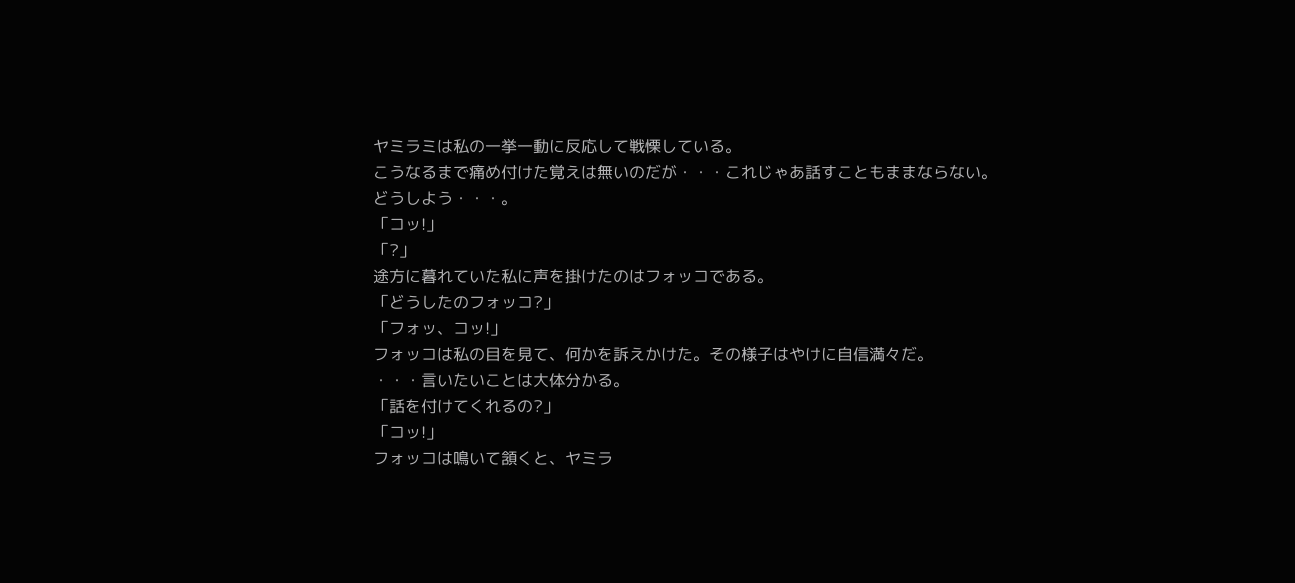ヤミラミは私の一挙一動に反応して戦慄している。
こうなるまで痛め付けた覚えは無いのだが・・・これじゃあ話すこともままならない。
どうしよう・・・。
「コッ!」
「?」
途方に暮れていた私に声を掛けたのはフォッコである。
「どうしたのフォッコ?」
「フォッ、コッ!」
フォッコは私の目を見て、何かを訴えかけた。その様子はやけに自信満々だ。
・・・言いたいことは大体分かる。
「話を付けてくれるの?」
「コッ!」
フォッコは鳴いて頷くと、ヤミラ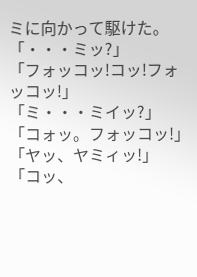ミに向かって駆けた。
「・・・ミッ?」
「フォッコッ!コッ!フォッコッ!」
「ミ・・・ミイッ?」
「コォッ。フォッコッ!」
「ヤッ、ヤミィッ!」
「コッ、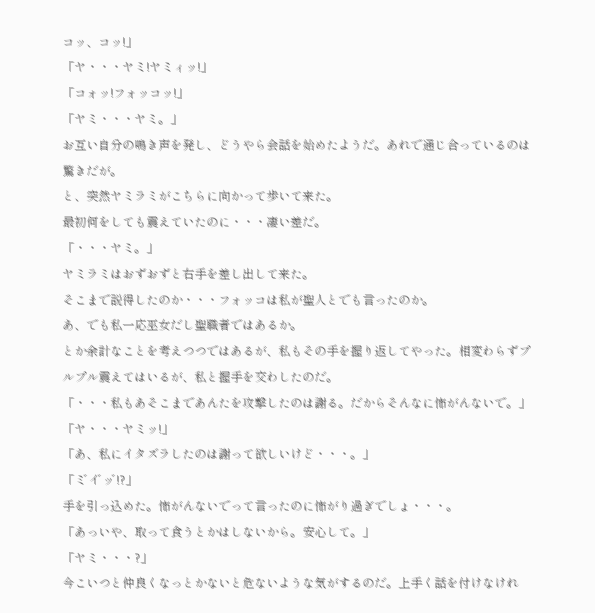コッ、コッ!」
「ヤ・・・ヤミ!ヤミィッ!」
「コォッ!フォッコッ!」
「ヤミ・・・ヤミ。」
お互い自分の鳴き声を発し、どうやら会話を始めたようだ。あれで通じ合っているのは驚きだが。
と、突然ヤミラミがこちらに向かって歩いて来た。
最初何をしても震えていたのに・・・凄い差だ。
「・・・ヤミ。」
ヤミラミはおずおずと右手を差し出して来た。
そこまで説得したのか・・・フォッコは私が聖人とでも言ったのか。
あ、でも私一応巫女だし聖職者ではあるか。
とか余計なことを考えつつではあるが、私もその手を握り返してやった。相変わらずプルプル震えてはいるが、私と握手を交わしたのだ。
「・・・私もあそこまであんたを攻撃したのは謝る。だからそんなに怖がんないで。」
「ヤ・・・ヤミッ!」
「あ、私にイタズラしたのは謝って欲しいけど・・・。」
「ミ゛イ゛ッ゛!?」
手を引っ込めた。怖がんないでって言ったのに怖がり過ぎでしょ・・・。
「あっいや、取って食うとかはしないから。安心して。」
「ヤミ・・・?」
今こいつと仲良くなっとかないと危ないような気がするのだ。上手く話を付けなけれ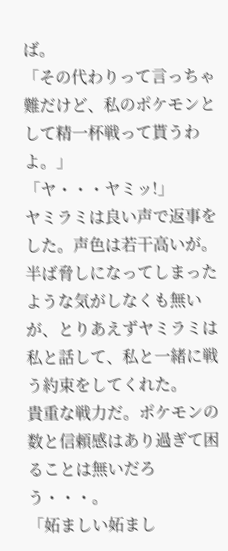ば。
「その代わりって言っちゃ難だけど、私のポケモンとして精一杯戦って貰うわよ。」
「ヤ・・・ヤミッ!」
ヤミラミは良い声で返事をした。声色は若干高いが。
半ば脅しになってしまったような気がしなくも無いが、とりあえずヤミラミは私と話して、私と一緒に戦う約束をしてくれた。
貴重な戦力だ。ポケモンの数と信頼感はあり過ぎて困ることは無いだろう・・・。
「妬ましい妬まし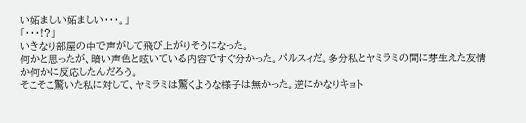い妬ましい妬ましい・・・。」
「・・・!?」
いきなり部屋の中で声がして飛び上がりそうになった。
何かと思ったが、暗い声色と呟いている内容ですぐ分かった。パルスィだ。多分私とヤミラミの間に芽生えた友情か何かに反応したんだろう。
そこそこ驚いた私に対して、ヤミラミは驚くような様子は無かった。逆にかなりキョト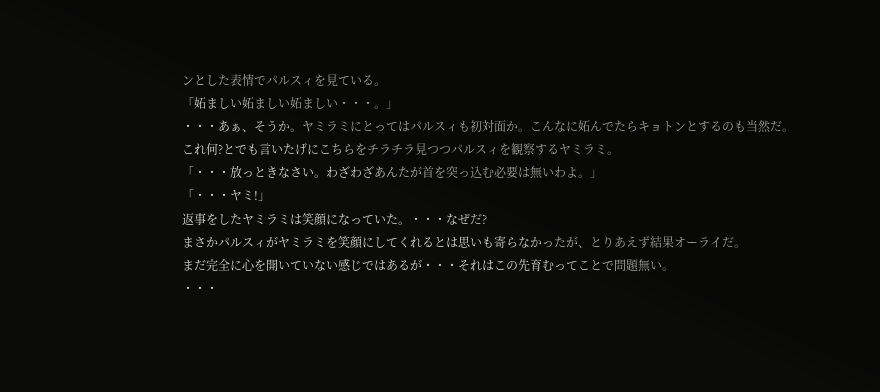ンとした表情でパルスィを見ている。
「妬ましい妬ましい妬ましい・・・。」
・・・あぁ、そうか。ヤミラミにとってはパルスィも初対面か。こんなに妬んでたらキョトンとするのも当然だ。
これ何?とでも言いたげにこちらをチラチラ見つつパルスィを観察するヤミラミ。
「・・・放っときなさい。わざわざあんたが首を突っ込む必要は無いわよ。」
「・・・ヤミ!」
返事をしたヤミラミは笑顔になっていた。・・・なぜだ?
まさかパルスィがヤミラミを笑顔にしてくれるとは思いも寄らなかったが、とりあえず結果オーライだ。
まだ完全に心を開いていない感じではあるが・・・それはこの先育むってことで問題無い。
・・・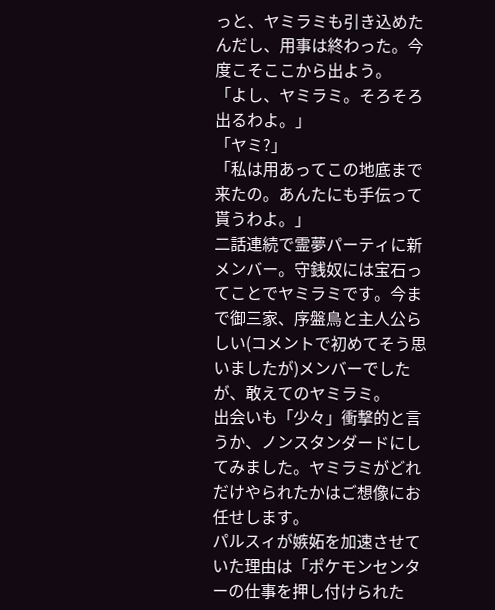っと、ヤミラミも引き込めたんだし、用事は終わった。今度こそここから出よう。
「よし、ヤミラミ。そろそろ出るわよ。」
「ヤミ?」
「私は用あってこの地底まで来たの。あんたにも手伝って貰うわよ。」
二話連続で霊夢パーティに新メンバー。守銭奴には宝石ってことでヤミラミです。今まで御三家、序盤鳥と主人公らしい(コメントで初めてそう思いましたが)メンバーでしたが、敢えてのヤミラミ。
出会いも「少々」衝撃的と言うか、ノンスタンダードにしてみました。ヤミラミがどれだけやられたかはご想像にお任せします。
パルスィが嫉妬を加速させていた理由は「ポケモンセンターの仕事を押し付けられた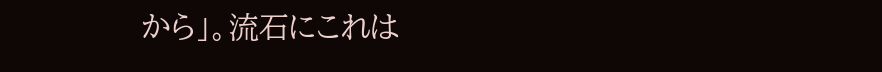から」。流石にこれは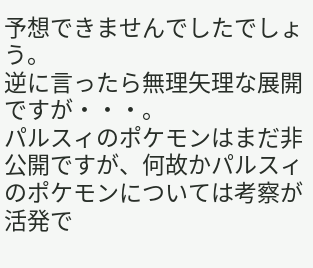予想できませんでしたでしょう。
逆に言ったら無理矢理な展開ですが・・・。
パルスィのポケモンはまだ非公開ですが、何故かパルスィのポケモンについては考察が活発で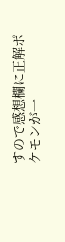すので感想欄に正解ポケモンが一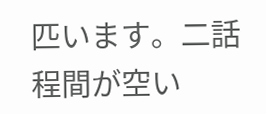匹います。二話程間が空い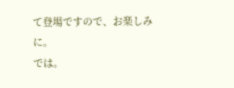て登場ですので、お楽しみに。
では。